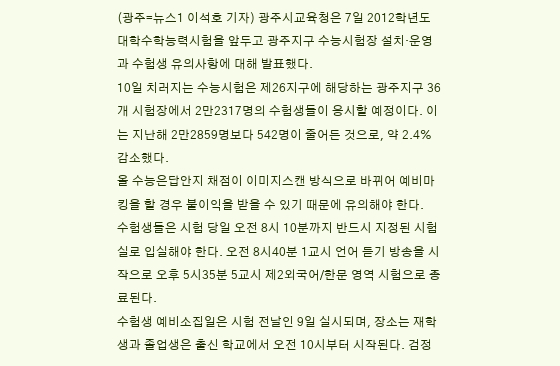(광주=뉴스1 이석호 기자) 광주시교육청은 7일 2012학년도 대학수학능력시험을 앞두고 광주지구 수능시험장 설치·운영과 수험생 유의사항에 대해 발표했다.
10일 치러지는 수능시험은 제26지구에 해당하는 광주지구 36개 시험장에서 2만2317명의 수험생들이 응시할 예정이다. 이는 지난해 2만2859명보다 542명이 줄어든 것으로, 약 2.4% 감소했다.
올 수능은답안지 채점이 이미지스캔 방식으로 바뀌어 예비마킹을 할 경우 불이익을 받을 수 있기 때문에 유의해야 한다.
수험생들은 시험 당일 오전 8시 10분까지 반드시 지정된 시험실로 입실해야 한다. 오전 8시40분 1교시 언어 듣기 방송을 시작으로 오후 5시35분 5교시 제2외국어/한문 영역 시험으로 종료된다.
수험생 예비소집일은 시험 전날인 9일 실시되며, 장소는 재학생과 졸업생은 출신 학교에서 오전 10시부터 시작된다. 검정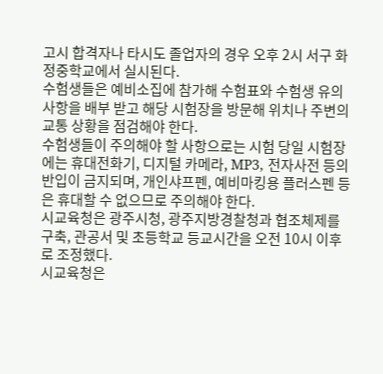고시 합격자나 타시도 졸업자의 경우 오후 2시 서구 화정중학교에서 실시된다.
수험생들은 예비소집에 참가해 수험표와 수험생 유의사항을 배부 받고 해당 시험장을 방문해 위치나 주변의 교통 상황을 점검해야 한다.
수험생들이 주의해야 할 사항으로는 시험 당일 시험장에는 휴대전화기, 디지털 카메라, MP3, 전자사전 등의 반입이 금지되며, 개인샤프펜, 예비마킹용 플러스펜 등은 휴대할 수 없으므로 주의해야 한다.
시교육청은 광주시청, 광주지방경찰청과 협조체제를 구축, 관공서 및 초등학교 등교시간을 오전 10시 이후로 조정했다.
시교육청은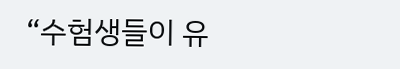“수험생들이 유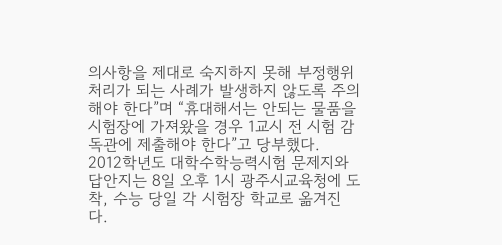의사항을 제대로 숙지하지 못해 부정행위 처리가 되는 사례가 발생하지 않도록 주의해야 한다”며 “휴대해서는 안되는 물품을 시험장에 가져왔을 경우 1교시 전 시험 감독관에 제출해야 한다”고 당부했다.
2012학년도 대학수학능력시험 문제지와 답안지는 8일 오후 1시 광주시교육청에 도착, 수능 당일 각 시험장 학교로 옮겨진다.